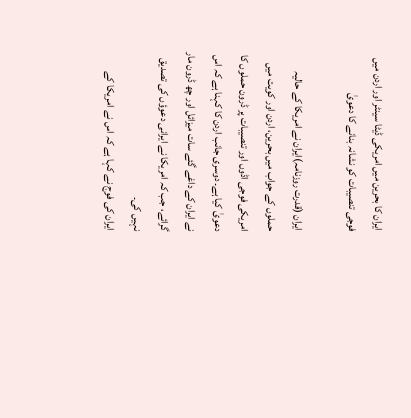ایران کا بحرین میں امریکی ڈیٹا سینٹر اور اردن میں فوجی تنصیبات کو نشانہ بنانے کا دعویٰ

ایران (قدرت روزنامہ)ایران نے امریکا کے حالیہ حملوں کے جواب میں بحرین، اردن اور کویت میں امریکی فوجی اڈوں اور تنصیبات پر ڈرون حملوں کا دعویٰ کیا ہے۔ دوسری جانب اردن کا کہنا ہے کہ اس نے ایران کے داغے گئے سات میزائل اور چھ ڈرون مار گرائے، جب کہ امریکا نے ایرانی دعوؤں کی تصدیق نہیں کی۔
ایران کی فوج نے کہا ہے کہ اس نے امریکا کے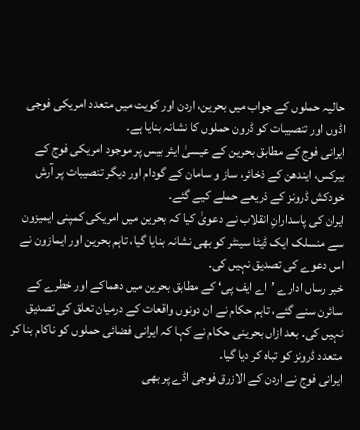حالیہ حملوں کے جواب میں بحرین، اردن اور کویت میں متعدد امریکی فوجی اڈوں اور تنصیبات کو ڈرون حملوں کا نشانہ بنایا ہے۔
ایرانی فوج کے مطابق بحرین کے عیسیٰ ایئر بیس پر موجود امریکی فوج کے بیرکس، ایندھن کے ذخائر، ساز و سامان کے گودام اور دیگر تنصیبات پر آرش خودکش ڈرونز کے ذریعے حملے کیے گئے۔
ایران کی پاسدارانِ انقلاب نے دعویٰ کیا کہ بحرین میں امریکی کمپنی ایمیزون سے منسلک ایک ڈیٹا سینٹر کو بھی نشانہ بنایا گیا، تاہم بحرین اور ایمازون نے اس دعوے کی تصدیق نہیں کی۔
خبر رساں ادارے ’اے ایف پی‘ کے مطابق بحرین میں دھماکے اور خطرے کے سائرن سنے گئے، تاہم حکام نے ان دونوں واقعات کے درمیان تعلق کی تصدیق نہیں کی۔ بعد ازاں بحرینی حکام نے کہا کہ ایرانی فضائی حملوں کو ناکام بنا کر متعدد ڈرونز کو تباہ کر دیا گیا۔
ایرانی فوج نے اردن کے الازرق فوجی اڈے پر بھی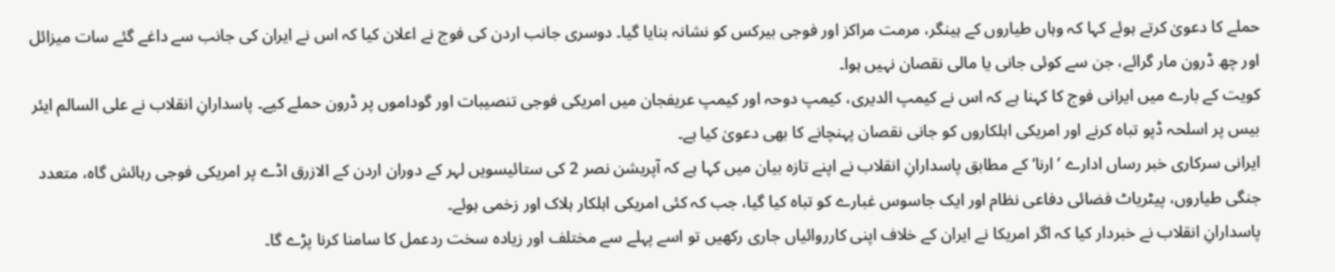حملے کا دعویٰ کرتے ہوئے کہا کہ وہاں طیاروں کے ہینگر، مرمت مراکز اور فوجی بیرکس کو نشانہ بنایا گیا۔ دوسری جانب اردن کی فوج نے اعلان کیا کہ اس نے ایران کی جانب سے داغے گئے سات میزائل اور چھ ڈرون مار گرائے، جن سے کوئی جانی یا مالی نقصان نہیں ہوا۔
کویت کے بارے میں ایرانی فوج کا کہنا ہے کہ اس نے کیمپ الدیری، کیمپ دوحہ اور کیمپ عریفجان میں امریکی فوجی تنصیبات اور گوداموں پر ڈرون حملے کیے۔ پاسدارانِ انقلاب نے علی السالم ایئر بیس پر اسلحہ ڈپو تباہ کرنے اور امریکی اہلکاروں کو جانی نقصان پہنچانے کا بھی دعویٰ کیا ہے۔
ایرانی سرکاری خبر رساں ادارے ’ارنا‘ کے مطابق پاسدارانِ انقلاب نے اپنے تازہ بیان میں کہا ہے کہ آپریشن نصر 2 کی ستائیسویں لہر کے دوران اردن کے الازرق اڈے پر امریکی فوجی رہائش گاہ، متعدد جنگی طیاروں، پیٹریاٹ فضائی دفاعی نظام اور ایک جاسوس غبارے کو تباہ کیا گیا، جب کہ کئی امریکی اہلکار ہلاک اور زخمی ہوئے۔
پاسدارانِ انقلاب نے خبردار کیا کہ اگر امریکا نے ایران کے خلاف اپنی کارروائیاں جاری رکھیں تو اسے پہلے سے مختلف اور زیادہ سخت ردعمل کا سامنا کرنا پڑے گا۔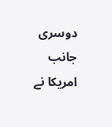دوسری جانب امریکا نے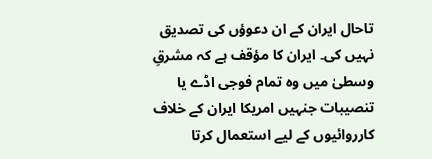تاحال ایران کے ان دعوؤں کی تصدیق نہیں کی۔ ایران کا مؤقف ہے کہ مشرقِ وسطیٰ میں وہ تمام فوجی اڈے یا تنصیبات جنہیں امریکا ایران کے خلاف کارروائیوں کے لیے استعمال کرتا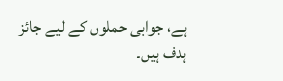ہے، جوابی حملوں کے لیے جائز ہدف ہیں۔